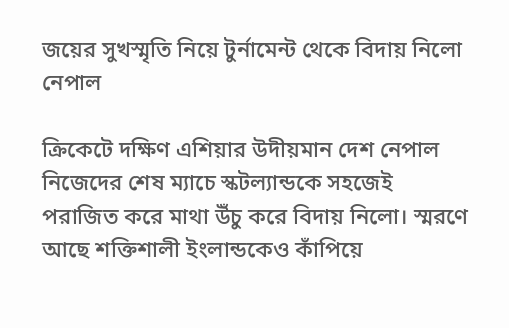জয়ের সুখস্মৃতি নিয়ে টুর্নামেন্ট থেকে বিদায় নিলো নেপাল

ক্রিকেটে দক্ষিণ এশিয়ার উদীয়মান দেশ নেপাল নিজেদের শেষ ম্যাচে স্কটল্যান্ডকে সহজেই পরাজিত করে মাথা উঁচু করে বিদায় নিলো। স্মরণে আছে শক্তিশালী ইংলান্ডকেও কাঁপিয়ে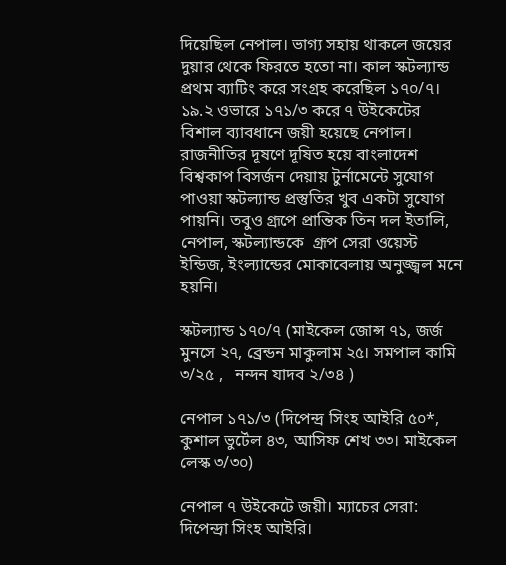দিয়েছিল নেপাল। ভাগ্য সহায় থাকলে জয়ের দুয়ার থেকে ফিরতে হতো না। কাল স্কটল্যান্ড প্রথম ব্যাটিং করে সংগ্রহ করেছিল ১৭০/৭। ১৯.২ ওভারে ১৭১/৩ করে ৭ উইকেটের বিশাল ব্যাবধানে জয়ী হয়েছে নেপাল। রাজনীতির দূষণে দূষিত হয়ে বাংলাদেশ বিশ্বকাপ বিসর্জন দেয়ায় টুর্নামেন্টে সুযোগ পাওয়া স্কটল্যান্ড প্রস্তুতির খুব একটা সুযোগ পায়নি। তবুও গ্রূপে প্রান্তিক তিন দল ইতালি, নেপাল, স্কটল্যান্ডকে  গ্রূপ সেরা ওয়েস্ট ইন্ডিজ, ইংল্যান্ডের মোকাবেলায় অনুজ্জ্বল মনে হয়নি।

স্কটল্যান্ড ১৭০/৭ (মাইকেল জোন্স ৭১, জর্জ মুনসে ২৭, ব্রেন্ডন মাকুলাম ২৫। সমপাল কামি ৩/২৫ ,   নন্দন যাদব ২/৩৪ )

নেপাল ১৭১/৩ (দিপেন্দ্র সিংহ আইরি ৫০*, কুশাল ভুর্টেল ৪৩, আসিফ শেখ ৩৩। মাইকেল লেস্ক ৩/৩০)

নেপাল ৭ উইকেটে জয়ী। ম্যাচের সেরা: দিপেন্দ্রা সিংহ আইরি।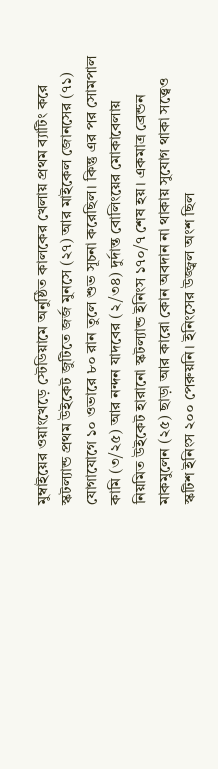মুম্বাইয়ের ওয়াংখেড়ে স্টেডিয়ামে অনুষ্ঠিত কালকের খেলায় প্রথম ব্যাটিং করে স্কটল্যান্ড প্রথম উইকেট জুটিতে জর্জ মুনসে (২৭) আর মাইকেল জোনসের (৭১) যোগাযোগে ১০ ওভারে ৮০ রান তুলে শুভ সূচনা করেছিল। কিন্তু এর পর সোমপাল কামি (৩/২৫) আর নন্দন যাদবের (২/৩৪) দুর্দান্ত বোলিংয়ের মোকাবেলায় নিয়মিত উইকেট হারানো স্কটল্যান্ড ইনিংস ১৭০/৭ শেষ হয়। একমাত্র ব্রেন্ডন মাকমুলেন (২৫) ছাড়া আর কারো কোন অবদান না থাকায় সুযোগ থাকা সত্ত্বেও স্কটিশ ইনিংস ২০০ পেরুয়নি। ইনিংসের উজ্জ্বল অংশ ছিল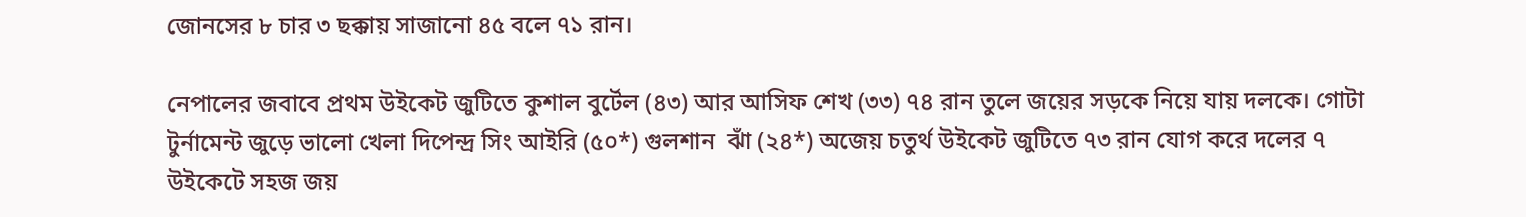জোনসের ৮ চার ৩ ছক্কায় সাজানো ৪৫ বলে ৭১ রান।

নেপালের জবাবে প্রথম উইকেট জুটিতে কুশাল বুৰ্টেল (৪৩) আর আসিফ শেখ (৩৩) ৭৪ রান তুলে জয়ের সড়কে নিয়ে যায় দলকে। গোটা টুর্নামেন্ট জুড়ে ভালো খেলা দিপেন্দ্র সিং আইরি (৫০*) গুলশান  ঝাঁ (২৪*) অজেয় চতুর্থ উইকেট জুটিতে ৭৩ রান যোগ করে দলের ৭ উইকেটে সহজ জয়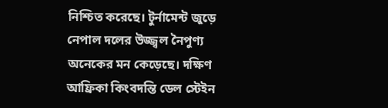নিশ্চিত করেছে। টুর্নামেন্ট জুড়ে নেপাল দলের উজ্জ্বল নৈপুণ্য অনেকের মন কেড়েছে। দক্ষিণ আফ্রিকা কিংবদন্তি ডেল স্টেইন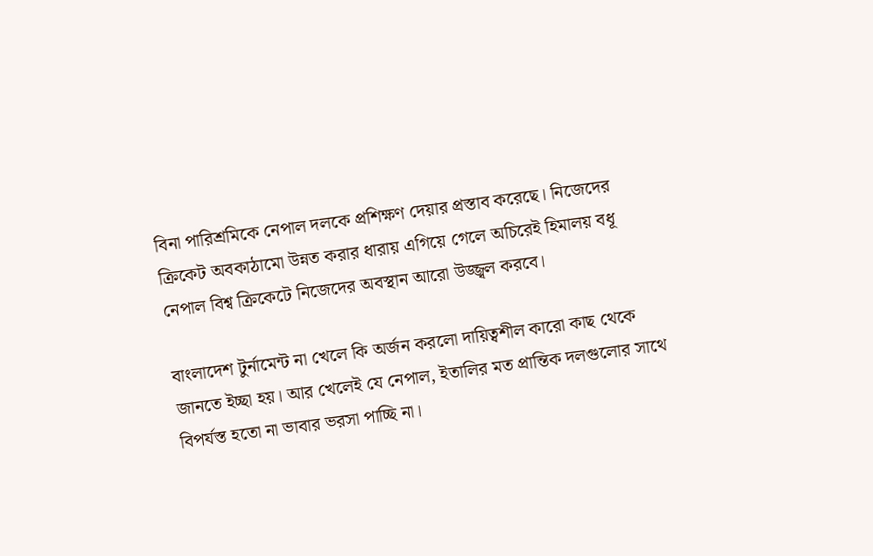বিনা পারিশ্রমিকে নেপাল দলকে প্রশিক্ষণ দেয়ার প্রস্তাব করেছে। নিজেদের ক্রিকেট অবকাঠামো উন্নত করার ধারায় এগিয়ে গেলে অচিরেই হিমালয় বধূ নেপাল বিশ্ব ক্রিকেটে নিজেদের অবস্থান আরো উজ্জ্বল করবে।

বাংলাদেশ টুর্নামেন্ট না খেলে কি অর্জন করলো দায়িত্বশীল কারো কাছ থেকে জানতে ইচ্ছা হয়। আর খেলেই যে নেপাল, ইতালির মত প্রান্তিক দলগুলোর সাথে বিপর্যস্ত হতো না ভাবার ভরসা পাচ্ছি না।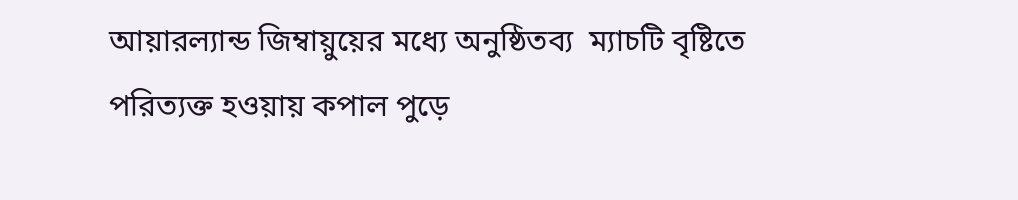আয়ারল্যান্ড জিম্বায়ুয়ের মধ্যে অনুষ্ঠিতব্য  ম্যাচটি বৃষ্টিতে পরিত্যক্ত হওয়ায় কপাল পুড়ে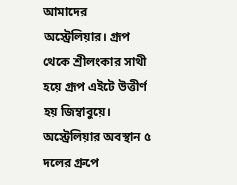আমাদের অস্ট্রেলিয়ার। গ্রূপ থেকে শ্রীলংকার সাথী হয়ে গ্রূপ এইটে উত্তীর্ণ হয় জিম্বাবুয়ে। অস্ট্রেলিয়ার অবস্থান ৫ দলের গ্রুপে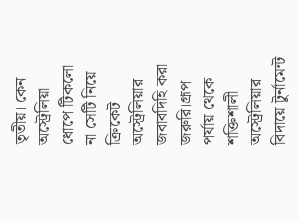তৃতীয়। কেন অস্ট্রেলিয়া ধোপে টিকলো না সেটি নিয়ে ক্রিকেট অস্ট্রেলিয়ার জবাবদিহি করা জরুরি।গ্রূপ পর্যায় থেকে শক্তিশালী অস্ট্রেলিয়ার বিদায়ে টুর্নামেন্ট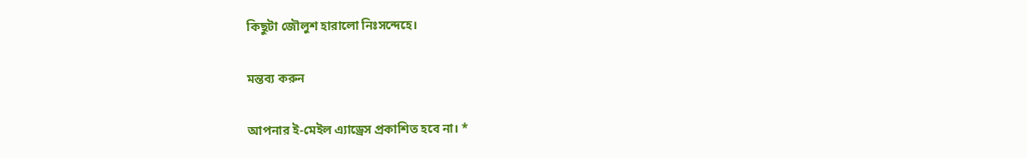কিছুটা জৌলুশ হারালো নিঃসন্দেহে।

মন্তব্য করুন

আপনার ই-মেইল এ্যাড্রেস প্রকাশিত হবে না। *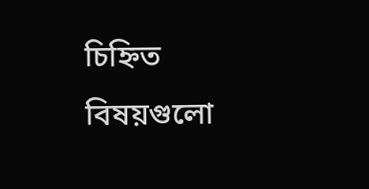চিহ্নিত বিষয়গুলো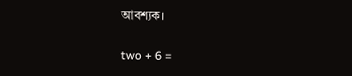আবশ্যক।

two + 6 =